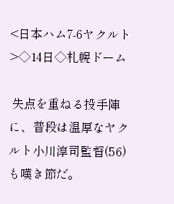<日本ハム7-6ヤクルト>◇14日◇札幌ドーム

 失点を重ねる投手陣に、普段は温厚なヤクルト小川淳司監督(56)も嘆き節だ。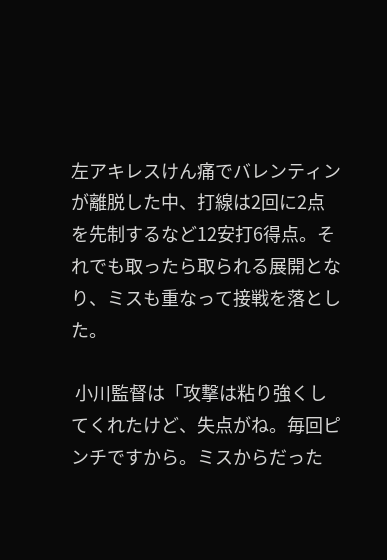左アキレスけん痛でバレンティンが離脱した中、打線は2回に2点を先制するなど12安打6得点。それでも取ったら取られる展開となり、ミスも重なって接戦を落とした。

 小川監督は「攻撃は粘り強くしてくれたけど、失点がね。毎回ピンチですから。ミスからだった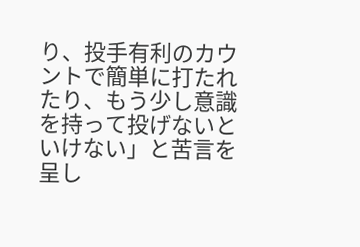り、投手有利のカウントで簡単に打たれたり、もう少し意識を持って投げないといけない」と苦言を呈し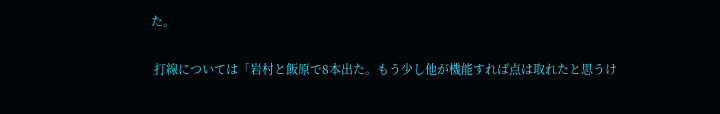た。

 打線については「岩村と飯原で8本出た。もう少し他が機能すれば点は取れたと思うけ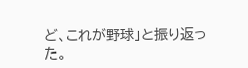ど、これが野球」と振り返った。